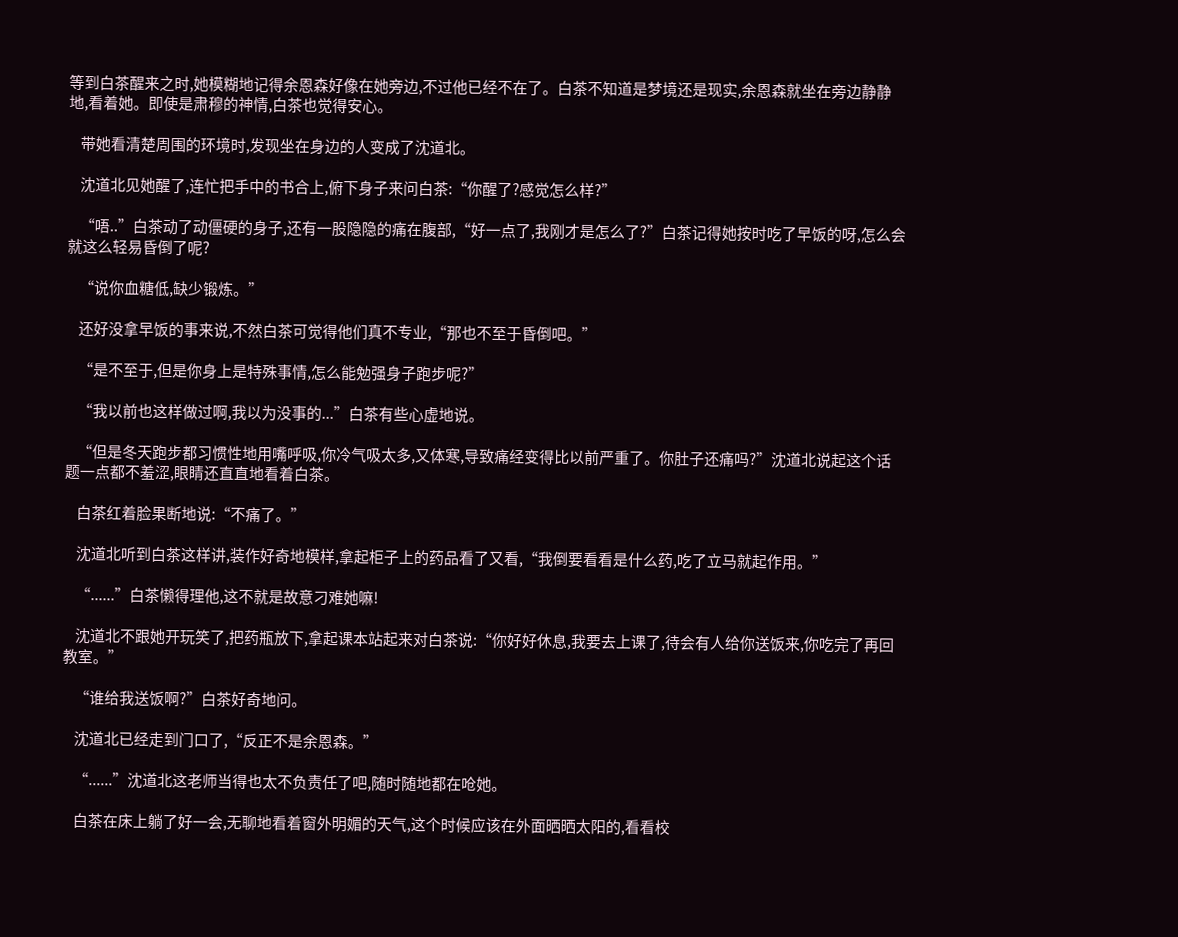等到白茶醒来之时,她模糊地记得余恩森好像在她旁边,不过他已经不在了。白茶不知道是梦境还是现实,余恩森就坐在旁边静静地,看着她。即使是肃穆的神情,白茶也觉得安心。

    带她看清楚周围的环境时,发现坐在身边的人变成了沈道北。

    沈道北见她醒了,连忙把手中的书合上,俯下身子来问白茶:“你醒了?感觉怎么样?”

    “唔..”白茶动了动僵硬的身子,还有一股隐隐的痛在腹部,“好一点了,我刚才是怎么了?”白茶记得她按时吃了早饭的呀,怎么会就这么轻易昏倒了呢?

    “说你血糖低,缺少锻炼。”

    还好没拿早饭的事来说,不然白茶可觉得他们真不专业,“那也不至于昏倒吧。”

    “是不至于,但是你身上是特殊事情,怎么能勉强身子跑步呢?”

    “我以前也这样做过啊,我以为没事的...”白茶有些心虚地说。

    “但是冬天跑步都习惯性地用嘴呼吸,你冷气吸太多,又体寒,导致痛经变得比以前严重了。你肚子还痛吗?”沈道北说起这个话题一点都不羞涩,眼睛还直直地看着白茶。

    白茶红着脸果断地说:“不痛了。”

    沈道北听到白茶这样讲,装作好奇地模样,拿起柜子上的药品看了又看,“我倒要看看是什么药,吃了立马就起作用。”

    “......”白茶懒得理他,这不就是故意刁难她嘛!

    沈道北不跟她开玩笑了,把药瓶放下,拿起课本站起来对白茶说:“你好好休息,我要去上课了,待会有人给你送饭来,你吃完了再回教室。”

    “谁给我送饭啊?”白茶好奇地问。

    沈道北已经走到门口了,“反正不是余恩森。”

    “......”沈道北这老师当得也太不负责任了吧,随时随地都在呛她。

    白茶在床上躺了好一会,无聊地看着窗外明媚的天气,这个时候应该在外面晒晒太阳的,看看校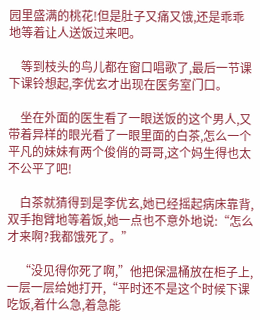园里盛满的桃花!但是肚子又痛又饿,还是乖乖地等着让人送饭过来吧。

    等到枝头的鸟儿都在窗口唱歌了,最后一节课下课铃想起,李优玄才出现在医务室门口。

    坐在外面的医生看了一眼送饭的这个男人,又带着异样的眼光看了一眼里面的白茶,怎么一个平凡的妹妹有两个俊俏的哥哥,这个妈生得也太不公平了吧!

    白茶就猜得到是李优玄,她已经摇起病床靠背,双手抱臂地等着饭,她一点也不意外地说:“怎么才来啊?我都饿死了。”

    “没见得你死了啊,”他把保温桶放在柜子上,一层一层给她打开,“平时还不是这个时候下课吃饭,着什么急,着急能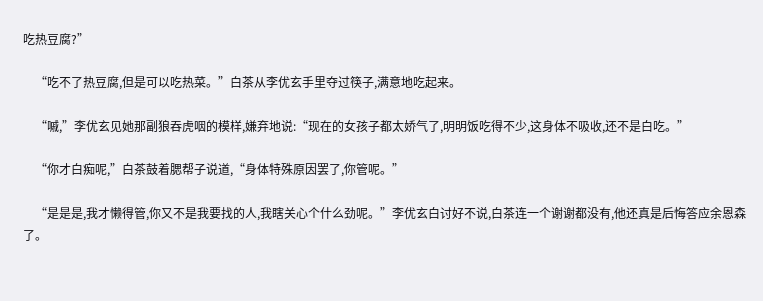吃热豆腐?”

    “吃不了热豆腐,但是可以吃热菜。”白茶从李优玄手里夺过筷子,满意地吃起来。

    “嘁,”李优玄见她那副狼吞虎咽的模样,嫌弃地说:“现在的女孩子都太娇气了,明明饭吃得不少,这身体不吸收,还不是白吃。”

    “你才白痴呢,”白茶鼓着腮帮子说道,“身体特殊原因罢了,你管呢。”

    “是是是,我才懒得管,你又不是我要找的人,我瞎关心个什么劲呢。”李优玄白讨好不说,白茶连一个谢谢都没有,他还真是后悔答应余恩森了。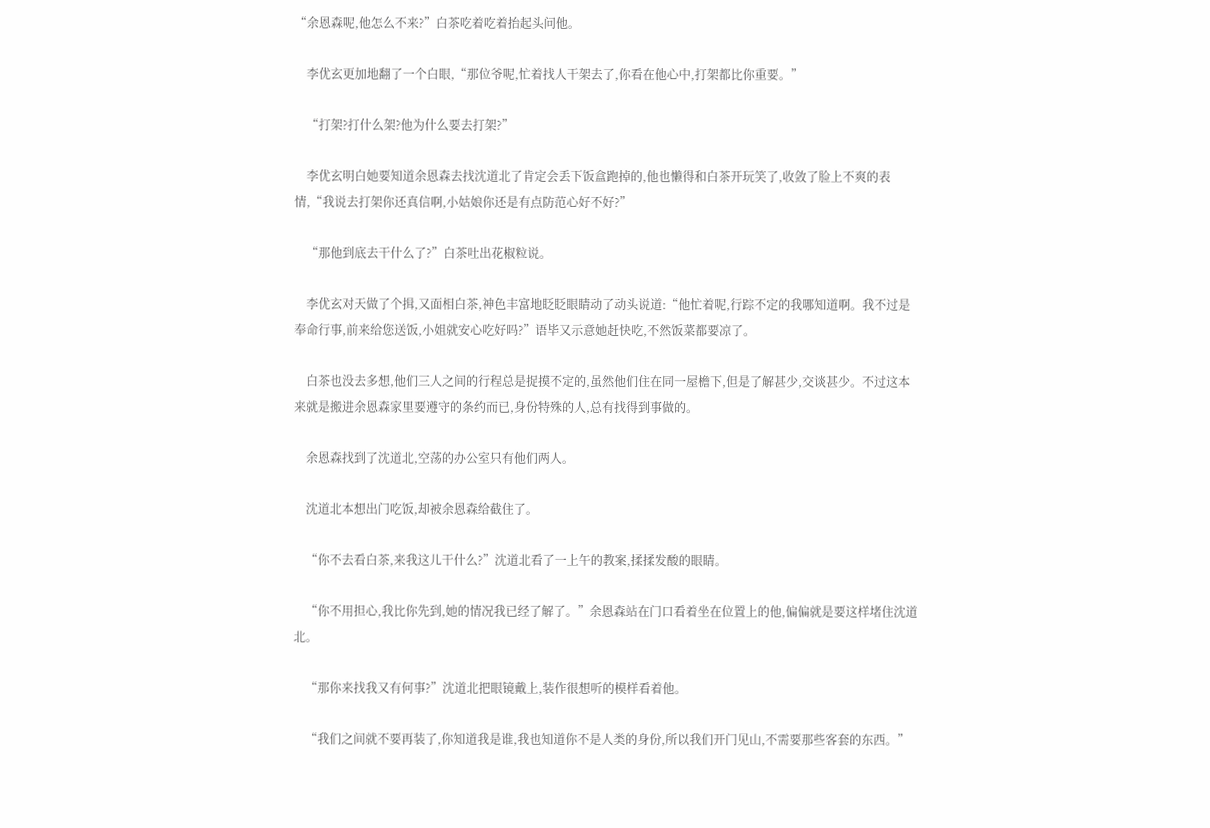“余恩森呢,他怎么不来?”白茶吃着吃着抬起头问他。

    李优玄更加地翻了一个白眼,“那位爷呢,忙着找人干架去了,你看在他心中,打架都比你重要。”

    “打架?打什么架?他为什么要去打架?”

    李优玄明白她要知道余恩森去找沈道北了肯定会丢下饭盒跑掉的,他也懒得和白茶开玩笑了,收敛了脸上不爽的表情,“我说去打架你还真信啊,小姑娘你还是有点防范心好不好?”

    “那他到底去干什么了?”白茶吐出花椒粒说。

    李优玄对天做了个揖,又面相白茶,神色丰富地眨眨眼睛动了动头说道:“他忙着呢,行踪不定的我哪知道啊。我不过是奉命行事,前来给您送饭,小姐就安心吃好吗?”语毕又示意她赶快吃,不然饭菜都要凉了。

    白茶也没去多想,他们三人之间的行程总是捉摸不定的,虽然他们住在同一屋檐下,但是了解甚少,交谈甚少。不过这本来就是搬进余恩森家里要遵守的条约而已,身份特殊的人,总有找得到事做的。

    余恩森找到了沈道北,空荡的办公室只有他们两人。

    沈道北本想出门吃饭,却被余恩森给截住了。

    “你不去看白茶,来我这儿干什么?”沈道北看了一上午的教案,揉揉发酸的眼睛。

    “你不用担心,我比你先到,她的情况我已经了解了。”余恩森站在门口看着坐在位置上的他,偏偏就是要这样堵住沈道北。

    “那你来找我又有何事?”沈道北把眼镜戴上,装作很想听的模样看着他。

    “我们之间就不要再装了,你知道我是谁,我也知道你不是人类的身份,所以我们开门见山,不需要那些客套的东西。”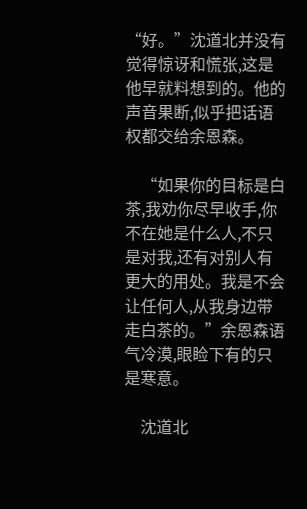“好。”沈道北并没有觉得惊讶和慌张,这是他早就料想到的。他的声音果断,似乎把话语权都交给余恩森。

    “如果你的目标是白茶,我劝你尽早收手,你不在她是什么人,不只是对我,还有对别人有更大的用处。我是不会让任何人,从我身边带走白茶的。”余恩森语气冷漠,眼睑下有的只是寒意。

    沈道北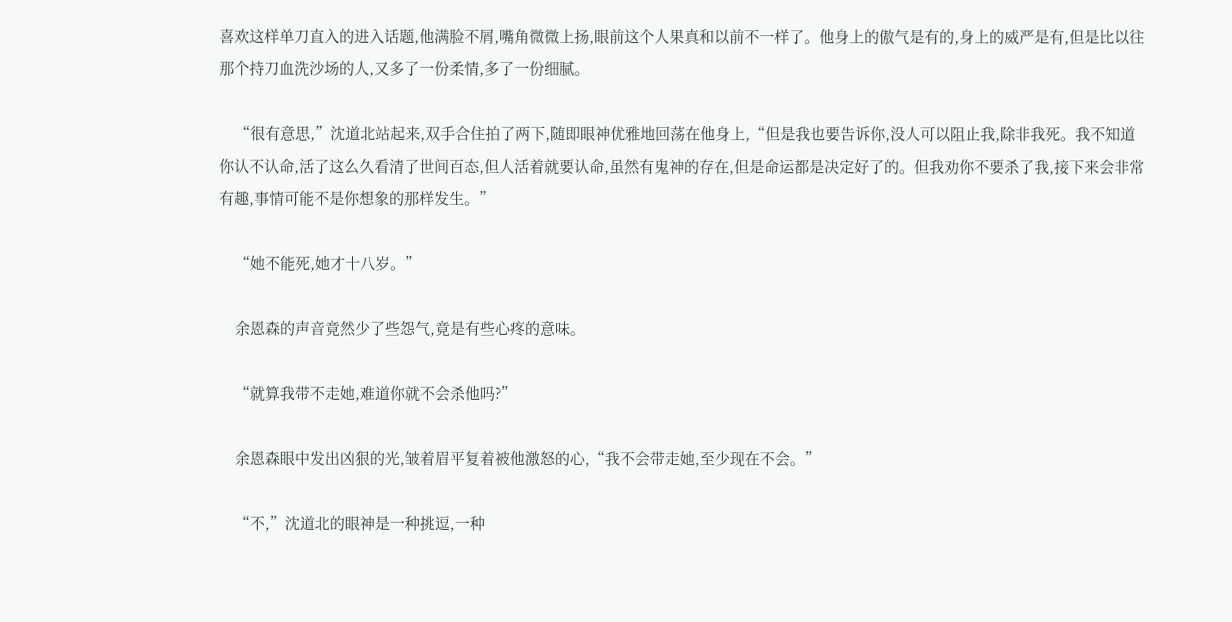喜欢这样单刀直入的进入话题,他满脸不屑,嘴角微微上扬,眼前这个人果真和以前不一样了。他身上的傲气是有的,身上的威严是有,但是比以往那个持刀血洗沙场的人,又多了一份柔情,多了一份细腻。

    “很有意思,”沈道北站起来,双手合住拍了两下,随即眼神优雅地回荡在他身上,“但是我也要告诉你,没人可以阻止我,除非我死。我不知道你认不认命,活了这么久看清了世间百态,但人活着就要认命,虽然有鬼神的存在,但是命运都是决定好了的。但我劝你不要杀了我,接下来会非常有趣,事情可能不是你想象的那样发生。”

    “她不能死,她才十八岁。”

    余恩森的声音竟然少了些怨气,竟是有些心疼的意味。

    “就算我带不走她,难道你就不会杀他吗?”

    余恩森眼中发出凶狠的光,皱着眉平复着被他激怒的心,“我不会带走她,至少现在不会。”

    “不,”沈道北的眼神是一种挑逗,一种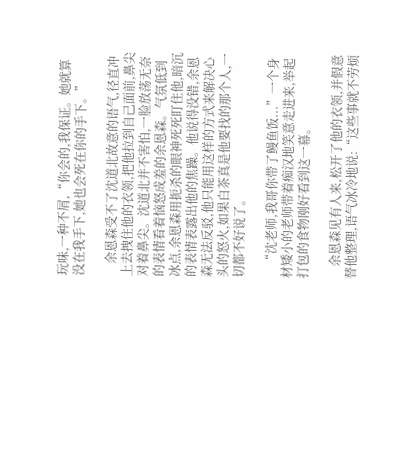玩味,一种不屑,“你会的,我保证。她就算没在我手下,她也会死在你的手下。”

    余恩森受不了沈道北故意的语气,径直冲上去拽住他的衣领,把他拉到自己面前,鼻尖对着鼻尖。沈道北并不害怕,一脸放荡无奈的表情看着恼怒成羞的余恩森。气氛低到冰点,余恩森用扼杀的眼神死死盯住他,暗沉的表情表露出他的焦躁。他说得没错,余恩森无法反驳,他只能用这样的方式来解决心头的怒火,如果白茶真是他要找的那个人,一切都不好说了。

    “沈老师,我哥你带了鳗鱼饭...”一个身材矮小的老师带着痴汉地笑意走进来,举起打包的食物刚好看到这一幕。

    余恩森见有人来,松开了他的衣领,并假意替他整理,语气冰冷地说:“这些事就不劳烦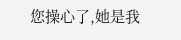您操心了,她是我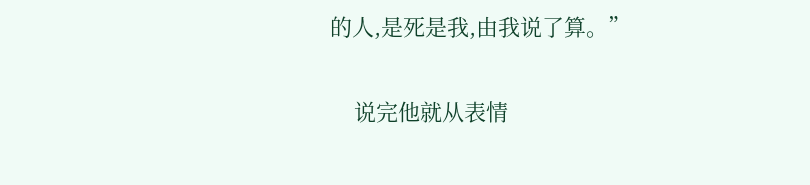的人,是死是我,由我说了算。”

    说完他就从表情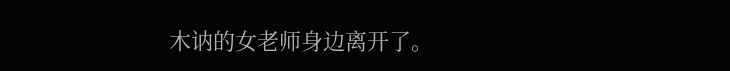木讷的女老师身边离开了。